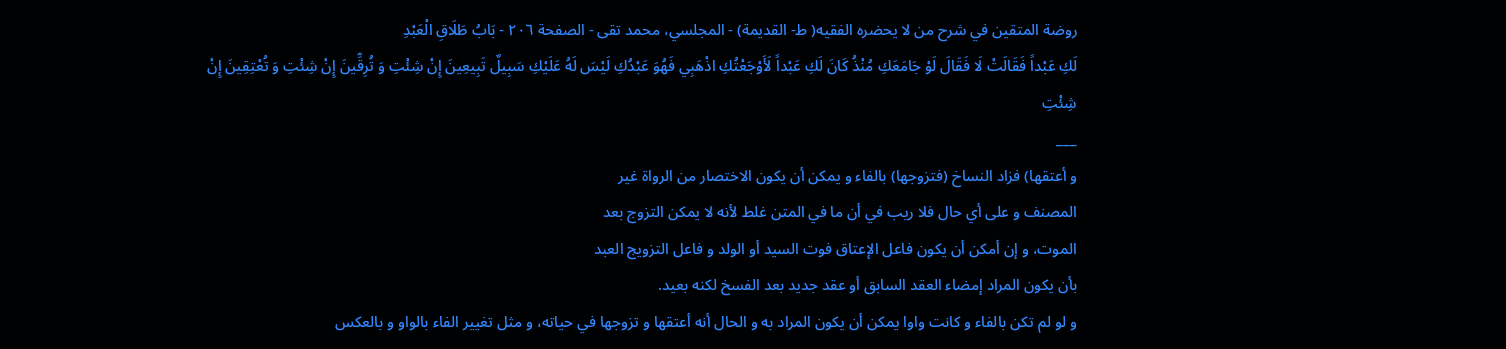روضة المتقين في شرح من لا يحضره الفقيه( ط- القديمة) - المجلسي، محمد تقى - الصفحة ٢٠٦ - بَابُ طَلَاقِ الْعَبْدِ
لَكِ عَبْداً فَقَالَتْ لَا فَقَالَ لَوْ جَامَعَكِ مُنْذُ كَانَ لَكِ عَبْداً لَأَوْجَعْتُكِ اذْهَبِي فَهُوَ عَبْدُكِ لَيْسَ لَهُ عَلَيْكِ سَبِيلٌ تَبِيعِينَ إِنْ شِئْتِ وَ تُرِقِّينَ إِنْ شِئْتِ وَ تُعْتِقِينَ إِنْ شِئْتِ
___
و أعتقها) فزاد النساخ (فتزوجها) بالفاء و يمكن أن يكون الاختصار من الرواة غير
المصنف و على أي حال فلا ريب في أن ما في المتن غلط لأنه لا يمكن التزوج بعد
الموت، و إن أمكن أن يكون فاعل الإعتاق فوت السيد أو الولد و فاعل التزويج العبد
بأن يكون المراد إمضاء العقد السابق أو عقد جديد بعد الفسخ لكنه بعيد.
و لو لم تكن بالفاء و كانت واوا يمكن أن يكون المراد به و الحال أنه أعتقها و تزوجها في حياته، و مثل تغيير الفاء بالواو و بالعكس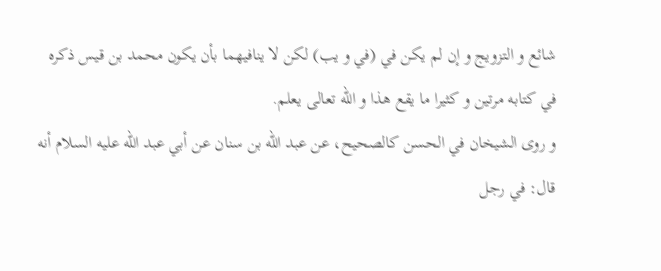شائع و التزويج و إن لم يكن في (في و يب) لكن لا ينافيهما بأن يكون محمد بن قيس ذكره في كتابه مرتين و كثيرا ما يقع هذا و الله تعالى يعلم.
و روى الشيخان في الحسن كالصحيح، عن عبد الله بن سنان عن أبي عبد الله عليه السلام أنه قال: في رجل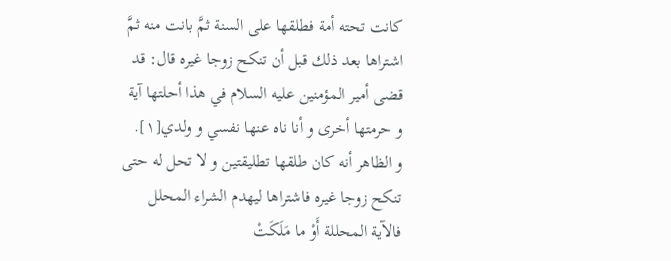كانت تحته أمة فطلقها على السنة ثمَّ بانت منه ثمَّ اشتراها بعد ذلك قبل أن تنكح زوجا غيره قال: قد قضى أمير المؤمنين عليه السلام في هذا أحلتها آية و حرمتها أخرى و أنا ناه عنها نفسي و ولدي[١].
و الظاهر أنه كان طلقها تطليقتين و لا تحل له حتى تنكح زوجا غيره فاشتراها ليهدم الشراء المحلل فالآية المحللة أَوْ ما مَلَكَتْ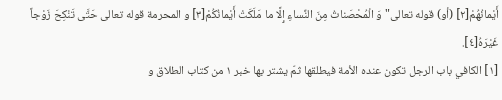أَيْمانُهُمْ[٢] (أو) قوله تعالى" وَ الْمُحْصَناتُ مِنَ النِّساءِ إِلَّا ما مَلَكَتْ أَيْمانُكُمْ[٣] و المحرمة قوله تعالى حَتَّى تَنْكِحَ زَوْجاً غَيْرَهُ[٤].
[١] الكافي باب الرجل تكون عنده الأمة فيطلقها ثمّ يشتر بها خبر ١ من كتاب الطلاق و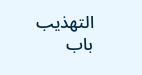التهذيب باب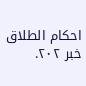احكام الطلاق خبر ٢٠٢.